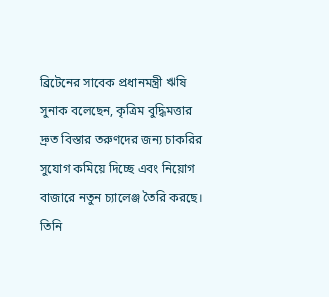ব্রিটেনের সাবেক প্রধানমন্ত্রী ঋষি সুনাক বলেছেন, কৃত্রিম বুদ্ধিমত্তার দ্রুত বিস্তার তরুণদের জন্য চাকরির সুযোগ কমিয়ে দিচ্ছে এবং নিয়োগ বাজারে নতুন চ্যালেঞ্জ তৈরি করছে।
তিনি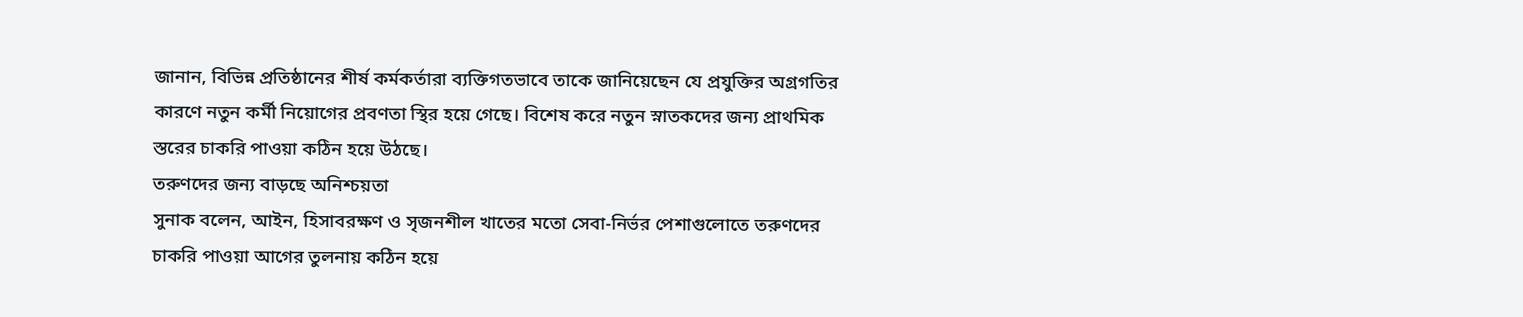জানান, বিভিন্ন প্রতিষ্ঠানের শীর্ষ কর্মকর্তারা ব্যক্তিগতভাবে তাকে জানিয়েছেন যে প্রযুক্তির অগ্রগতির কারণে নতুন কর্মী নিয়োগের প্রবণতা স্থির হয়ে গেছে। বিশেষ করে নতুন স্নাতকদের জন্য প্রাথমিক স্তরের চাকরি পাওয়া কঠিন হয়ে উঠছে।
তরুণদের জন্য বাড়ছে অনিশ্চয়তা
সুনাক বলেন, আইন, হিসাবরক্ষণ ও সৃজনশীল খাতের মতো সেবা-নির্ভর পেশাগুলোতে তরুণদের চাকরি পাওয়া আগের তুলনায় কঠিন হয়ে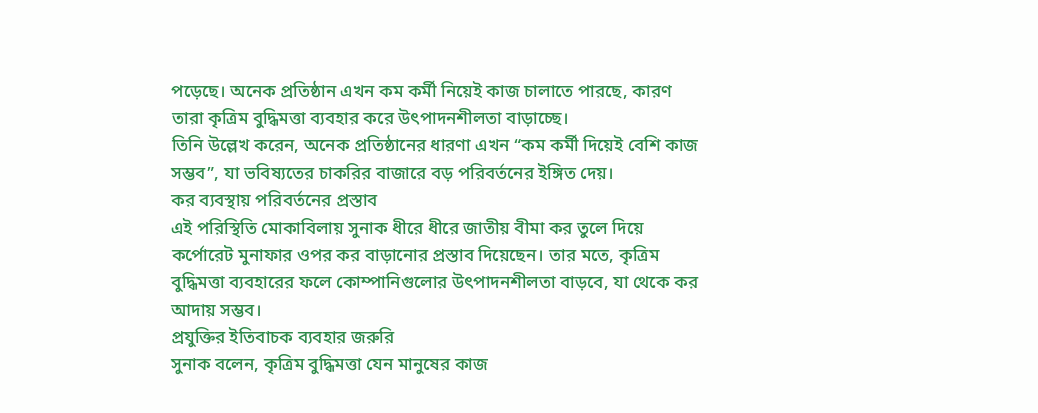পড়েছে। অনেক প্রতিষ্ঠান এখন কম কর্মী নিয়েই কাজ চালাতে পারছে, কারণ তারা কৃত্রিম বুদ্ধিমত্তা ব্যবহার করে উৎপাদনশীলতা বাড়াচ্ছে।
তিনি উল্লেখ করেন, অনেক প্রতিষ্ঠানের ধারণা এখন “কম কর্মী দিয়েই বেশি কাজ সম্ভব”, যা ভবিষ্যতের চাকরির বাজারে বড় পরিবর্তনের ইঙ্গিত দেয়।
কর ব্যবস্থায় পরিবর্তনের প্রস্তাব
এই পরিস্থিতি মোকাবিলায় সুনাক ধীরে ধীরে জাতীয় বীমা কর তুলে দিয়ে কর্পোরেট মুনাফার ওপর কর বাড়ানোর প্রস্তাব দিয়েছেন। তার মতে, কৃত্রিম বুদ্ধিমত্তা ব্যবহারের ফলে কোম্পানিগুলোর উৎপাদনশীলতা বাড়বে, যা থেকে কর আদায় সম্ভব।
প্রযুক্তির ইতিবাচক ব্যবহার জরুরি
সুনাক বলেন, কৃত্রিম বুদ্ধিমত্তা যেন মানুষের কাজ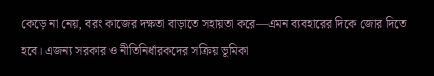কেড়ে না নেয়, বরং কাজের দক্ষতা বাড়াতে সহায়তা করে—এমন ব্যবহারের দিকে জোর দিতে হবে। এজন্য সরকার ও নীতিনির্ধারকদের সক্রিয় ভূমিকা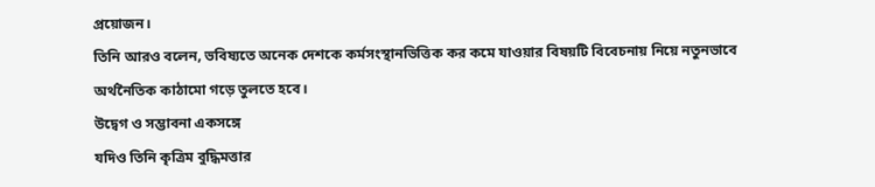প্রয়োজন।
তিনি আরও বলেন, ভবিষ্যতে অনেক দেশকে কর্মসংস্থানভিত্তিক কর কমে যাওয়ার বিষয়টি বিবেচনায় নিয়ে নতুনভাবে অর্থনৈতিক কাঠামো গড়ে তুলতে হবে।
উদ্বেগ ও সম্ভাবনা একসঙ্গে
যদিও তিনি কৃত্রিম বুদ্ধিমত্তার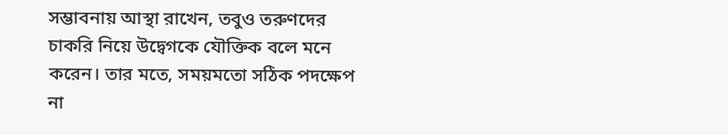সম্ভাবনায় আস্থা রাখেন, তবুও তরুণদের চাকরি নিয়ে উদ্বেগকে যৌক্তিক বলে মনে করেন। তার মতে, সময়মতো সঠিক পদক্ষেপ না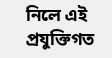নিলে এই প্রযুক্তিগত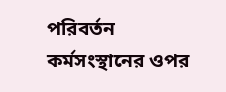পরিবর্তন কর্মসংস্থানের ওপর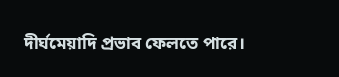দীর্ঘমেয়াদি প্রভাব ফেলতে পারে।